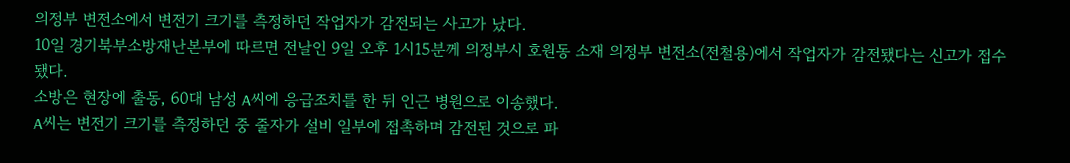의정부 변전소에서 변전기 크기를 측정하던 작업자가 감전되는 사고가 났다.
10일 경기북부소방재난본부에 따르면 전날인 9일 오후 1시15분께 의정부시 호원동 소재 의정부 변전소(전철용)에서 작업자가 감전됐다는 신고가 접수됐다.
소방은 현장에 출동, 60대 남성 A씨에 응급조치를 한 뒤 인근 병원으로 이송했다.
A씨는 변전기 크기를 측정하던 중 줄자가 설비 일부에 접촉하며 감전된 것으로 파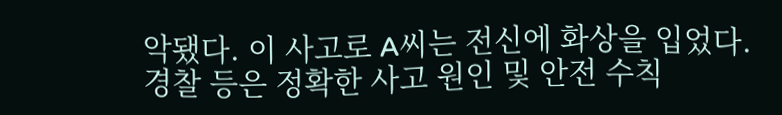악됐다. 이 사고로 A씨는 전신에 화상을 입었다.
경찰 등은 정확한 사고 원인 및 안전 수칙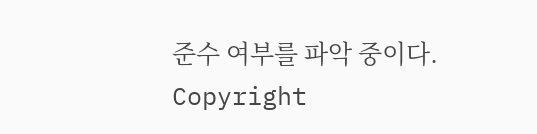준수 여부를 파악 중이다.
Copyright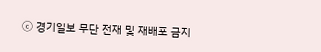ⓒ 경기일보 무단 전재 및 재배포 금지